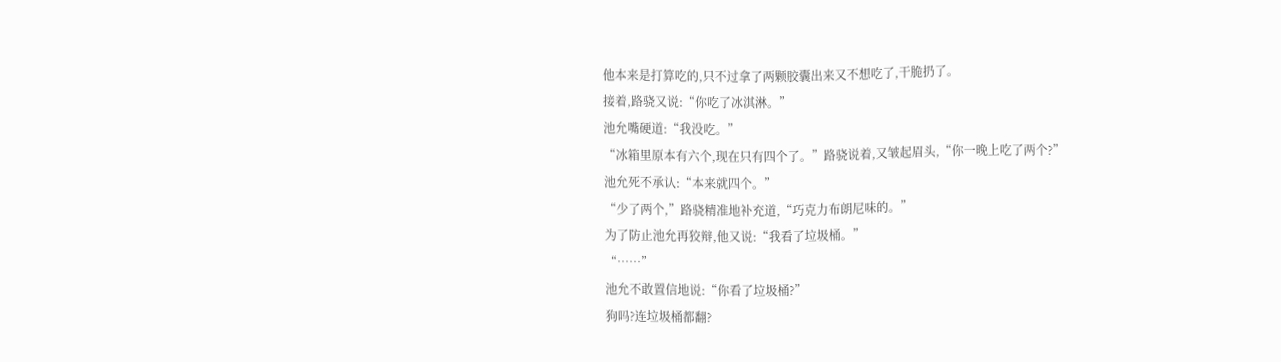他本来是打算吃的,只不过拿了两颗胶囊出来又不想吃了,干脆扔了。
接着,路骁又说:“你吃了冰淇淋。”
池允嘴硬道:“我没吃。”
“冰箱里原本有六个,现在只有四个了。”路骁说着,又皱起眉头,“你一晚上吃了两个?”
池允死不承认:“本来就四个。”
“少了两个,”路骁精准地补充道,“巧克力布朗尼味的。”
为了防止池允再狡辩,他又说:“我看了垃圾桶。”
“……”
池允不敢置信地说:“你看了垃圾桶?”
狗吗?连垃圾桶都翻?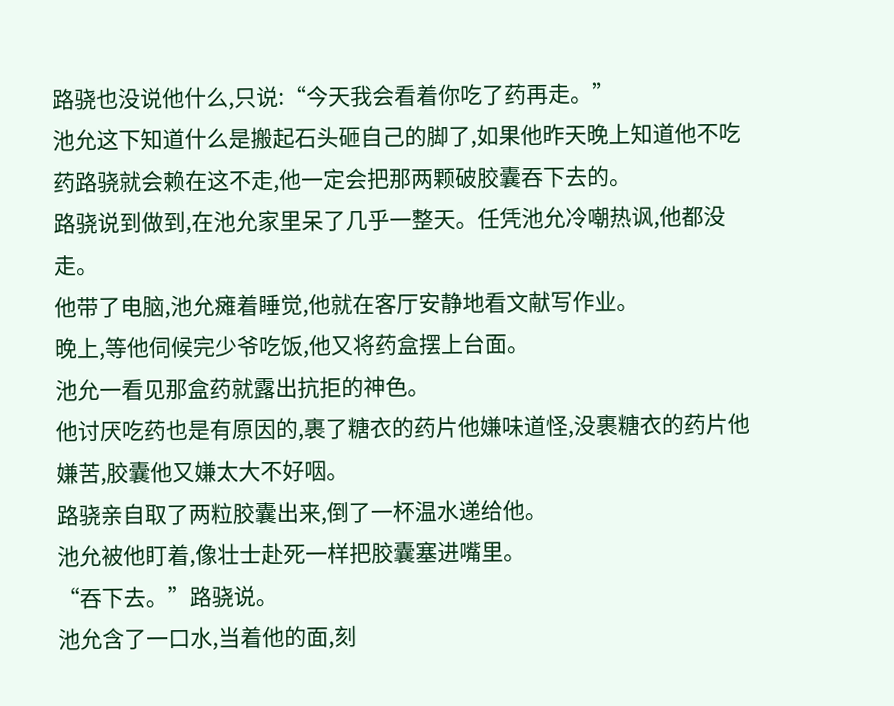路骁也没说他什么,只说:“今天我会看着你吃了药再走。”
池允这下知道什么是搬起石头砸自己的脚了,如果他昨天晚上知道他不吃药路骁就会赖在这不走,他一定会把那两颗破胶囊吞下去的。
路骁说到做到,在池允家里呆了几乎一整天。任凭池允冷嘲热讽,他都没走。
他带了电脑,池允瘫着睡觉,他就在客厅安静地看文献写作业。
晚上,等他伺候完少爷吃饭,他又将药盒摆上台面。
池允一看见那盒药就露出抗拒的神色。
他讨厌吃药也是有原因的,裹了糖衣的药片他嫌味道怪,没裹糖衣的药片他嫌苦,胶囊他又嫌太大不好咽。
路骁亲自取了两粒胶囊出来,倒了一杯温水递给他。
池允被他盯着,像壮士赴死一样把胶囊塞进嘴里。
“吞下去。”路骁说。
池允含了一口水,当着他的面,刻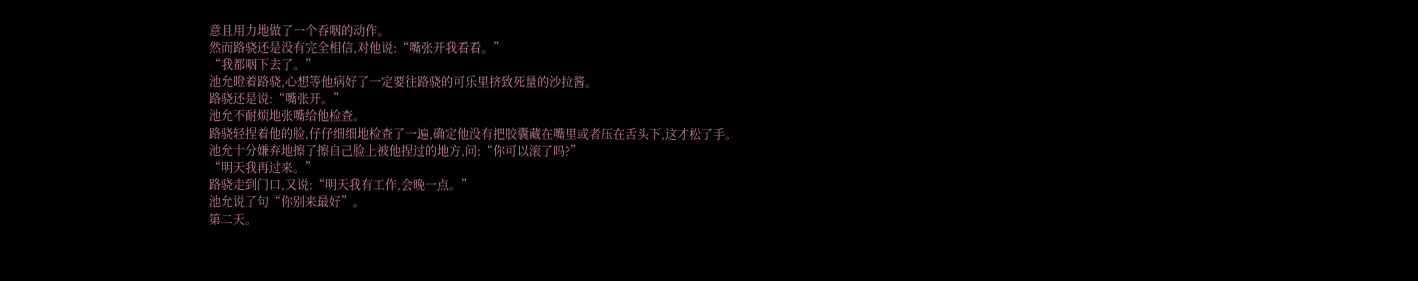意且用力地做了一个吞咽的动作。
然而路骁还是没有完全相信,对他说:“嘴张开我看看。”
“我都咽下去了。”
池允瞪着路骁,心想等他病好了一定要往路骁的可乐里挤致死量的沙拉酱。
路骁还是说:“嘴张开。”
池允不耐烦地张嘴给他检查。
路骁轻捏着他的脸,仔仔细细地检查了一遍,确定他没有把胶囊藏在嘴里或者压在舌头下,这才松了手。
池允十分嫌弃地擦了擦自己脸上被他捏过的地方,问:“你可以滚了吗?”
“明天我再过来。”
路骁走到门口,又说:“明天我有工作,会晚一点。”
池允说了句“你别来最好”。
第二天。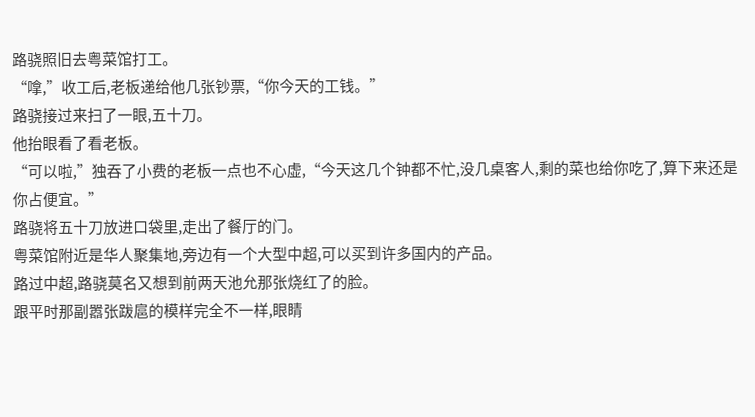路骁照旧去粤菜馆打工。
“嗱,”收工后,老板递给他几张钞票,“你今天的工钱。”
路骁接过来扫了一眼,五十刀。
他抬眼看了看老板。
“可以啦,”独吞了小费的老板一点也不心虚,“今天这几个钟都不忙,没几桌客人,剩的菜也给你吃了,算下来还是你占便宜。”
路骁将五十刀放进口袋里,走出了餐厅的门。
粤菜馆附近是华人聚集地,旁边有一个大型中超,可以买到许多国内的产品。
路过中超,路骁莫名又想到前两天池允那张烧红了的脸。
跟平时那副嚣张跋扈的模样完全不一样,眼睛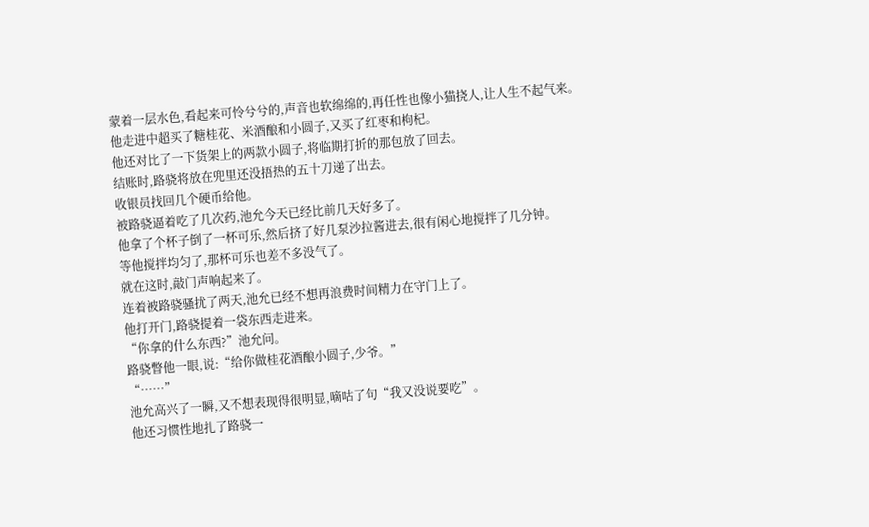蒙着一层水色,看起来可怜兮兮的,声音也软绵绵的,再任性也像小猫挠人,让人生不起气来。
他走进中超买了糖桂花、米酒酿和小圆子,又买了红枣和枸杞。
他还对比了一下货架上的两款小圆子,将临期打折的那包放了回去。
结账时,路骁将放在兜里还没捂热的五十刀递了出去。
收银员找回几个硬币给他。
被路骁逼着吃了几次药,池允今天已经比前几天好多了。
他拿了个杯子倒了一杯可乐,然后挤了好几泵沙拉酱进去,很有闲心地搅拌了几分钟。
等他搅拌均匀了,那杯可乐也差不多没气了。
就在这时,敲门声响起来了。
连着被路骁骚扰了两天,池允已经不想再浪费时间精力在守门上了。
他打开门,路骁提着一袋东西走进来。
“你拿的什么东西?”池允问。
路骁瞥他一眼,说:“给你做桂花酒酿小圆子,少爷。”
“……”
池允高兴了一瞬,又不想表现得很明显,嘀咕了句“我又没说要吃”。
他还习惯性地扎了路骁一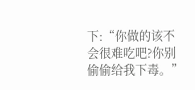下:“你做的该不会很难吃吧?你别偷偷给我下毒。”